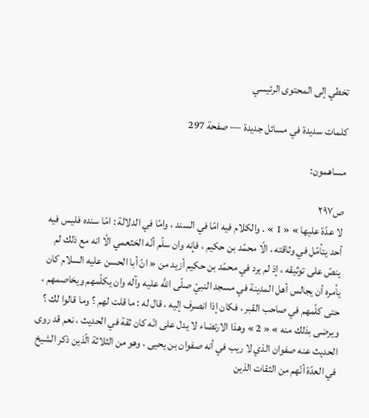تخطي إلى المحتوى الرئيسي

كلمات سديدة في مسائل جديدة — صفحة 297

مساهمون:

ص٢٩٧
لا عدّة عليها » « 1 » . والكلام فيه امّا في السند ، وامّا في الدلالة : امّا سنده فليس فيه أحد يتأمّل في وثاقته ، الّا محمّد بن حكيم ، فإنه وان سلّم أنّه الخثعمي الّا انه مع ذلك لم ينصّ على توثيقه ، إذ لم يرد في محمّد بن حكيم أزيد من « انّ أبا الحسن عليه السلام كان يأمره أن يجالس أهل المدينة في مسجد النبيّ صلّى اللَّه عليه وآله وان يكلّمهم ويخاصمهم ، حتى كلّمهم في صاحب القبر ، فكان إذا انصرف إليه ، قال له : ما قلت لهم ؟ وما قالوا لك ؟ ويرضى بذلك منه » « 2 » وهذا الارتضاء لا يدل على انّه كان ثقة في الحديث ، نعم قد روى الحديث عنه صفوان الذي لا ريب في أنه صفوان بن يحيى ، وهو من الثلاثة الّذين ذكر الشيخ في العدّة أنّهم من الثقات الذين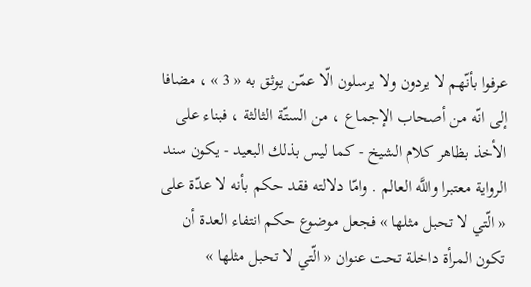عرفوا بأنّهم لا يردون ولا يرسلون الّا عمّن يوثق به « 3 » ، مضافا إلى انّه من أصحاب الإجماع ، من الستّة الثالثة ، فبناء على الأخذ بظاهر كلام الشيخ - كما ليس بذلك البعيد - يكون سند الرواية معتبرا واللَّه العالم . وامّا دلالته فقد حكم بأنه لا عدّة على « الّتي لا تحبل مثلها » فجعل موضوع حكم انتفاء العدة أن تكون المرأة داخلة تحت عنوان « الّتي لا تحبل مثلها »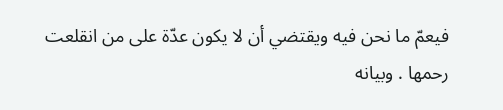فيعمّ ما نحن فيه ويقتضي أن لا يكون عدّة على من انقلعت رحمها . وبيانه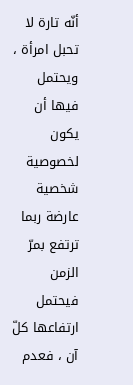أنّه تارة لا تحبل امرأة ، ويحتمل فيها أن يكون لخصوصية شخصية عارضة ربما ترتفع بمرّ الزمن فيحتمل ارتفاعها كلّ آن ، فعدم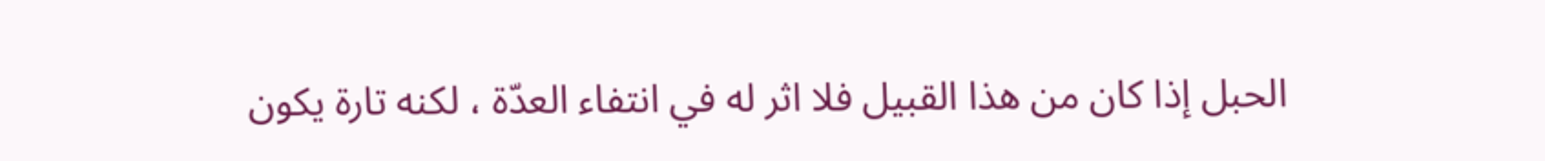الحبل إذا كان من هذا القبيل فلا اثر له في انتفاء العدّة ، لكنه تارة يكون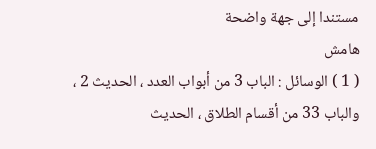مستندا إلى جهة واضحة
هامش
( 1 ) الوسائل : الباب 3 من أبواب العدد ، الحديث 2 ، والباب 33 من أقسام الطلاق ، الحديث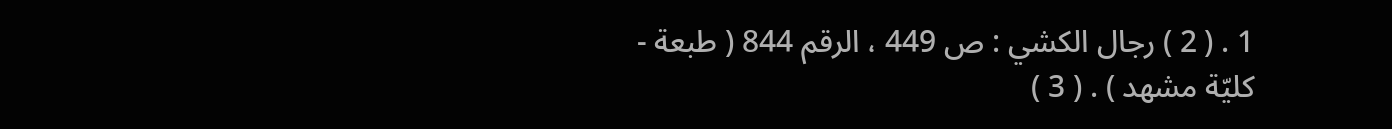1 . ( 2 ) رجال الكشي : ص 449 ، الرقم 844 ( طبعة - كليّة مشهد ) . ( 3 )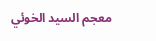معجم السيد الخوئي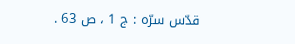قدّس سرّه : ج 1 ، ص 63 .